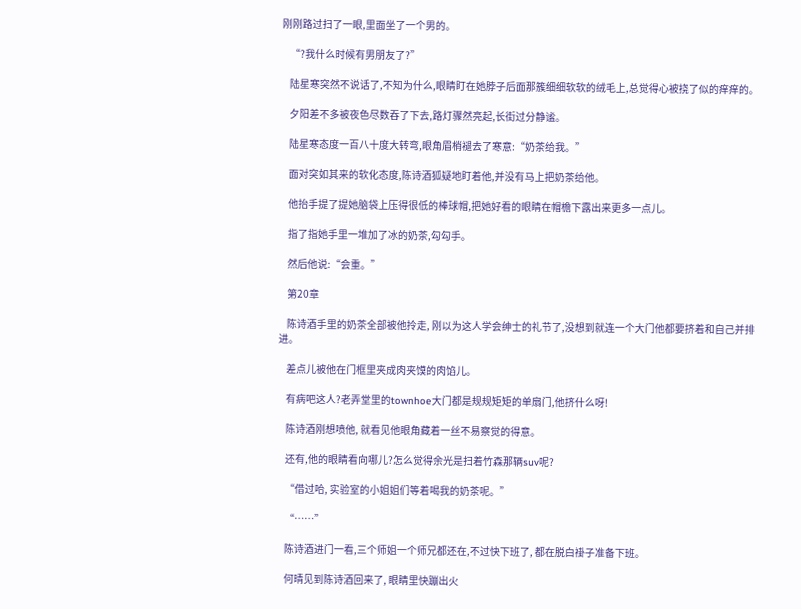刚刚路过扫了一眼,里面坐了一个男的。

    “?我什么时候有男朋友了?”

    陆星寒突然不说话了,不知为什么,眼睛盯在她脖子后面那簇细细软软的绒毛上,总觉得心被挠了似的痒痒的。

    夕阳差不多被夜色尽数吞了下去,路灯骤然亮起,长街过分静谧。

    陆星寒态度一百八十度大转弯,眼角眉梢褪去了寒意:“奶茶给我。”

    面对突如其来的软化态度,陈诗酒狐疑地盯着他,并没有马上把奶茶给他。

    他抬手提了提她脑袋上压得很低的棒球帽,把她好看的眼睛在帽檐下露出来更多一点儿。

    指了指她手里一堆加了冰的奶茶,勾勾手。

    然后他说:“会重。”

    第20章

    陈诗酒手里的奶茶全部被他拎走, 刚以为这人学会绅士的礼节了,没想到就连一个大门他都要挤着和自己并排进。

    差点儿被他在门框里夹成肉夹馍的肉馅儿。

    有病吧这人?老弄堂里的townhoe大门都是规规矩矩的单扇门,他挤什么呀!

    陈诗酒刚想喷他, 就看见他眼角藏着一丝不易察觉的得意。

    还有,他的眼睛看向哪儿?怎么觉得余光是扫着竹森那辆suv呢?

    “借过哈, 实验室的小姐姐们等着喝我的奶茶呢。”

    “……”

    陈诗酒进门一看,三个师姐一个师兄都还在,不过快下班了, 都在脱白褂子准备下班。

    何晴见到陈诗酒回来了, 眼睛里快蹦出火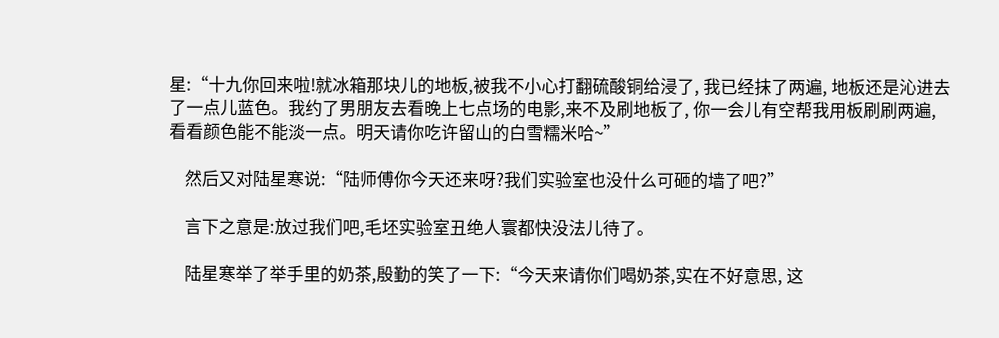星:“十九你回来啦!就冰箱那块儿的地板,被我不小心打翻硫酸铜给浸了, 我已经抹了两遍, 地板还是沁进去了一点儿蓝色。我约了男朋友去看晚上七点场的电影,来不及刷地板了, 你一会儿有空帮我用板刷刷两遍, 看看颜色能不能淡一点。明天请你吃许留山的白雪糯米哈~”

    然后又对陆星寒说:“陆师傅你今天还来呀?我们实验室也没什么可砸的墙了吧?”

    言下之意是:放过我们吧,毛坯实验室丑绝人寰都快没法儿待了。

    陆星寒举了举手里的奶茶,殷勤的笑了一下:“今天来请你们喝奶茶,实在不好意思, 这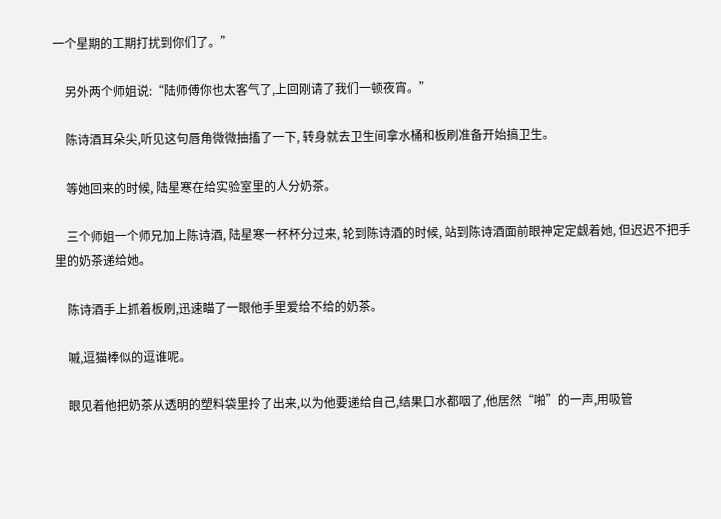一个星期的工期打扰到你们了。”

    另外两个师姐说:“陆师傅你也太客气了,上回刚请了我们一顿夜宵。”

    陈诗酒耳朵尖,听见这句唇角微微抽搐了一下, 转身就去卫生间拿水桶和板刷准备开始搞卫生。

    等她回来的时候, 陆星寒在给实验室里的人分奶茶。

    三个师姐一个师兄加上陈诗酒, 陆星寒一杯杯分过来, 轮到陈诗酒的时候, 站到陈诗酒面前眼神定定觑着她, 但迟迟不把手里的奶茶递给她。

    陈诗酒手上抓着板刷,迅速瞄了一眼他手里爱给不给的奶茶。

    嘁,逗猫棒似的逗谁呢。

    眼见着他把奶茶从透明的塑料袋里拎了出来,以为他要递给自己,结果口水都咽了,他居然“啪”的一声,用吸管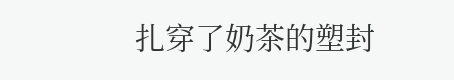扎穿了奶茶的塑封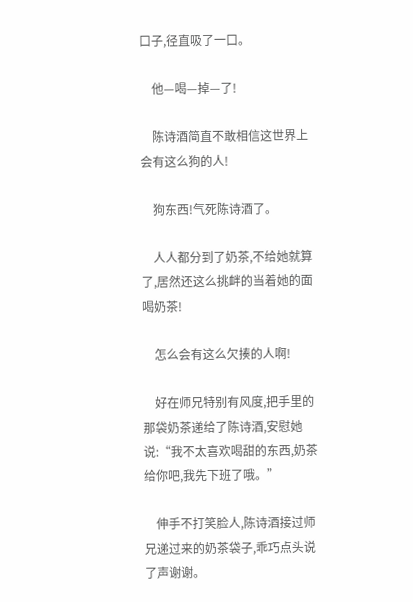口子,径直吸了一口。

    他—喝—掉—了!

    陈诗酒简直不敢相信这世界上会有这么狗的人!

    狗东西!气死陈诗酒了。

    人人都分到了奶茶,不给她就算了,居然还这么挑衅的当着她的面喝奶茶!

    怎么会有这么欠揍的人啊!

    好在师兄特别有风度,把手里的那袋奶茶递给了陈诗酒,安慰她说:“我不太喜欢喝甜的东西,奶茶给你吧,我先下班了哦。”

    伸手不打笑脸人,陈诗酒接过师兄递过来的奶茶袋子,乖巧点头说了声谢谢。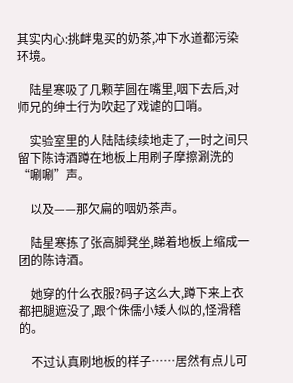其实内心:挑衅鬼买的奶茶,冲下水道都污染环境。

    陆星寒吸了几颗芋圆在嘴里,咽下去后,对师兄的绅士行为吹起了戏谑的口哨。

    实验室里的人陆陆续续地走了,一时之间只留下陈诗酒蹲在地板上用刷子摩擦涮洗的“唰唰”声。

    以及——那欠扁的咽奶茶声。

    陆星寒拣了张高脚凳坐,睇着地板上缩成一团的陈诗酒。

    她穿的什么衣服?码子这么大,蹲下来上衣都把腿遮没了,跟个侏儒小矮人似的,怪滑稽的。

    不过认真刷地板的样子……居然有点儿可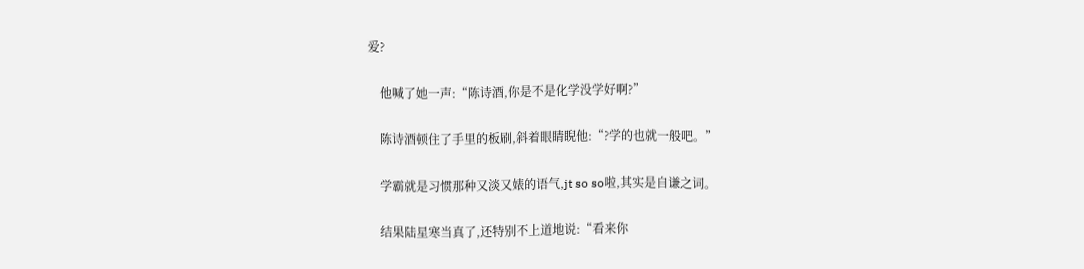爱?

    他喊了她一声:“陈诗酒,你是不是化学没学好啊?”

    陈诗酒顿住了手里的板刷,斜着眼睛睨他:“?学的也就一般吧。”

    学霸就是习惯那种又淡又婊的语气,jt so so啦,其实是自谦之词。

    结果陆星寒当真了,还特别不上道地说:“看来你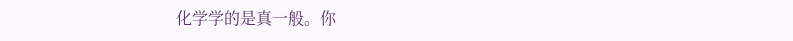化学学的是真一般。你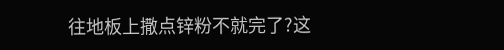往地板上撒点锌粉不就完了?这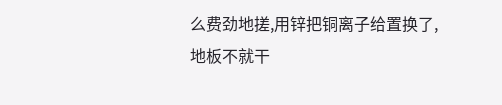么费劲地搓,用锌把铜离子给置换了,地板不就干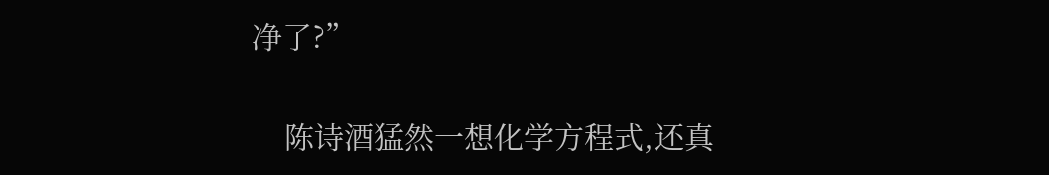净了?”

    陈诗酒猛然一想化学方程式,还真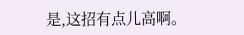是,这招有点儿高啊。